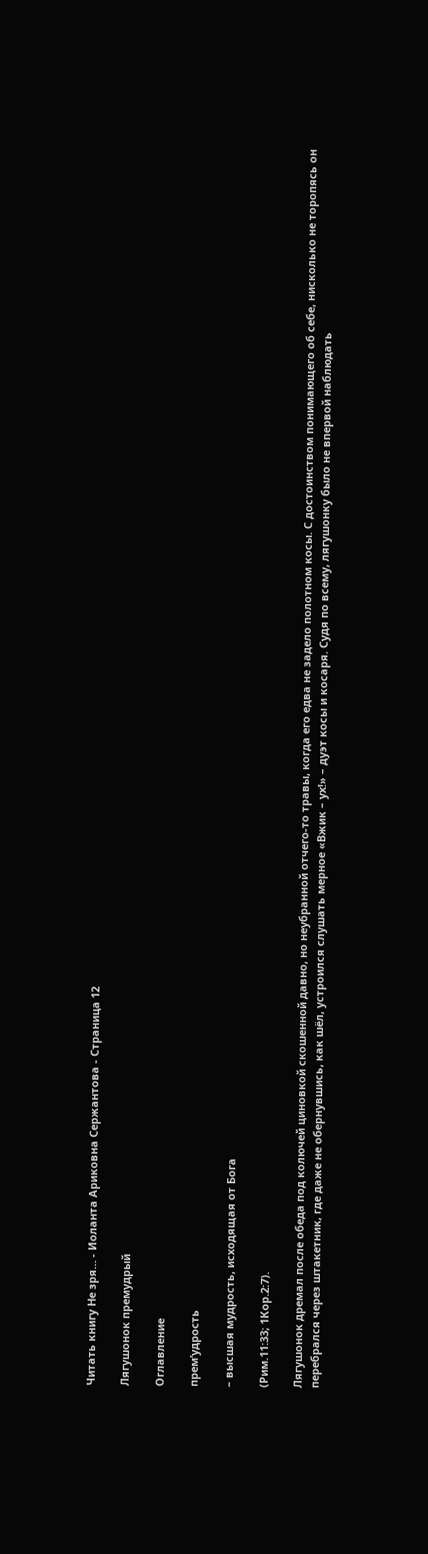Читать книгу Не зря… - Иоланта Ариковна Сержантова - Страница 12

Лягушонок премудрый

Оглавление

прем’удрость

– высшая мудрость, исходящая от Бога

(Рим.11:33; 1Кор.2:7).

Лягушонок дремал после обеда под колючей циновкой скошенной давно, но неубранной отчего-то травы, когда его едва не задело полотном косы. С достоинством понимающего об себе, нисколько не торопясь он перебрался через штакетник, где даже не обернувшись, как шёл, устроился слушать мерное «Вжик – ух!» – дуэт косы и косаря. Судя по всему, лягушонку было не впервой наблюдать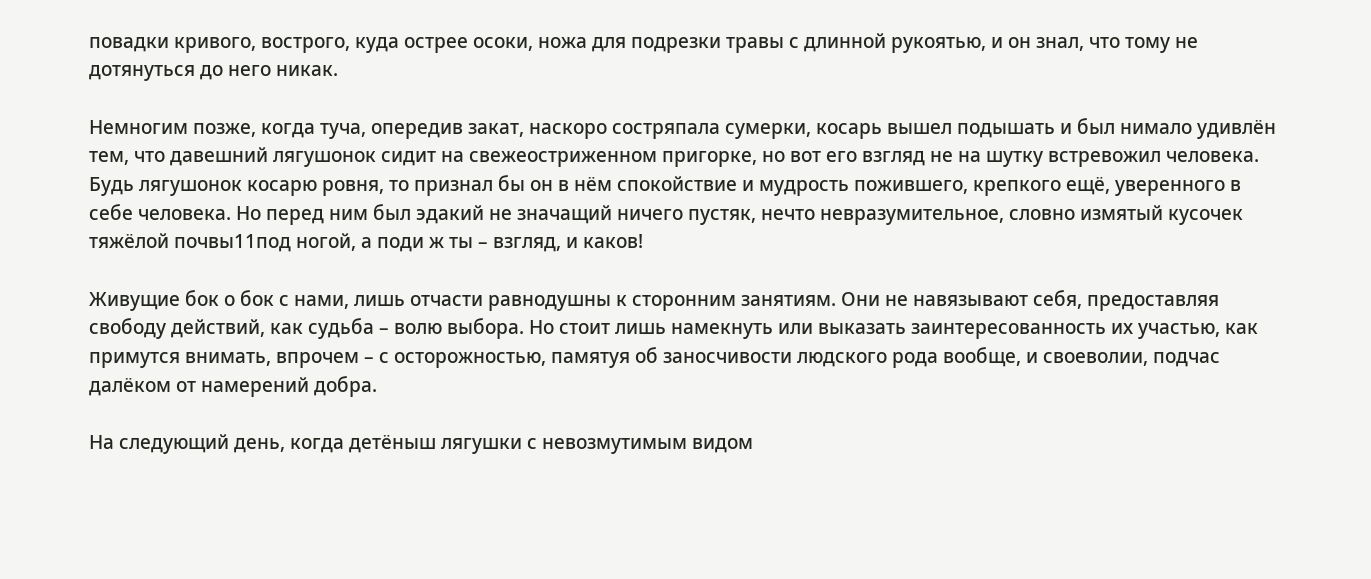повадки кривого, вострого, куда острее осоки, ножа для подрезки травы с длинной рукоятью, и он знал, что тому не дотянуться до него никак.

Немногим позже, когда туча, опередив закат, наскоро состряпала сумерки, косарь вышел подышать и был нимало удивлён тем, что давешний лягушонок сидит на свежеостриженном пригорке, но вот его взгляд не на шутку встревожил человека. Будь лягушонок косарю ровня, то признал бы он в нём спокойствие и мудрость пожившего, крепкого ещё, уверенного в себе человека. Но перед ним был эдакий не значащий ничего пустяк, нечто невразумительное, словно измятый кусочек тяжёлой почвы11под ногой, а поди ж ты – взгляд, и каков!

Живущие бок о бок с нами, лишь отчасти равнодушны к сторонним занятиям. Они не навязывают себя, предоставляя свободу действий, как судьба – волю выбора. Но стоит лишь намекнуть или выказать заинтересованность их участью, как примутся внимать, впрочем – с осторожностью, памятуя об заносчивости людского рода вообще, и своеволии, подчас далёком от намерений добра.

На следующий день, когда детёныш лягушки с невозмутимым видом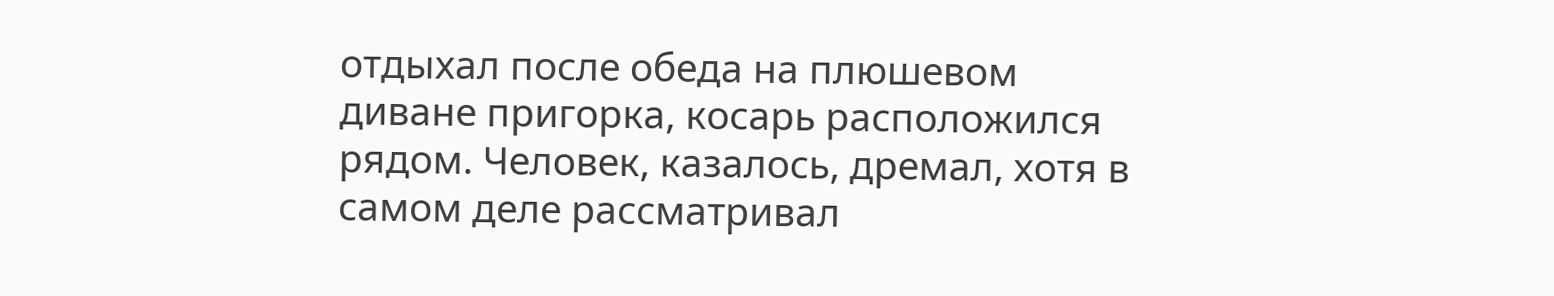отдыхал после обеда на плюшевом диване пригорка, косарь расположился рядом. Человек, казалось, дремал, хотя в самом деле рассматривал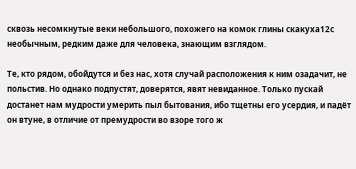сквозь несомкнутые веки небольшого, похожего на комок глины скакуха12с необычным, редким даже для человека, знающим взглядом.

Те, кто рядом, обойдутся и без нас, хотя случай расположения к ним озадачит, не польстив. Но однако подпустят, доверятся, явят невиданное. Только пускай достанет нам мудрости умерить пыл бытования, ибо тщетны его усердия, и падёт он втуне, в отличие от премудрости во взоре того ж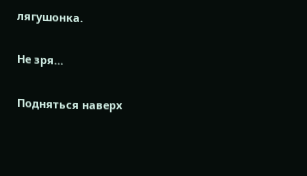лягушонка.

Не зря…

Подняться наверх